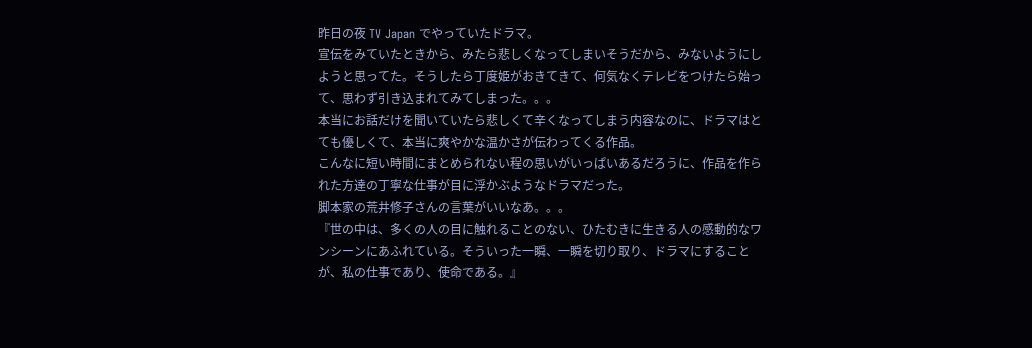昨日の夜 TV Japan でやっていたドラマ。
宣伝をみていたときから、みたら悲しくなってしまいそうだから、みないようにしようと思ってた。そうしたら丁度姫がおきてきて、何気なくテレビをつけたら始って、思わず引き込まれてみてしまった。。。
本当にお話だけを聞いていたら悲しくて辛くなってしまう内容なのに、ドラマはとても優しくて、本当に爽やかな温かさが伝わってくる作品。
こんなに短い時間にまとめられない程の思いがいっぱいあるだろうに、作品を作られた方達の丁寧な仕事が目に浮かぶようなドラマだった。
脚本家の荒井修子さんの言葉がいいなあ。。。
『世の中は、多くの人の目に触れることのない、ひたむきに生きる人の感動的なワンシーンにあふれている。そういった一瞬、一瞬を切り取り、ドラマにすることが、私の仕事であり、使命である。』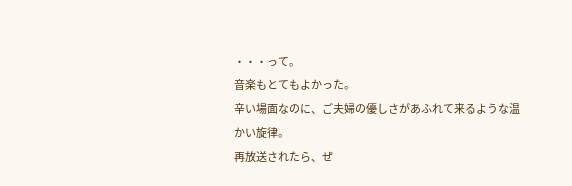・・・って。
音楽もとてもよかった。
辛い場面なのに、ご夫婦の優しさがあふれて来るような温かい旋律。
再放送されたら、ぜ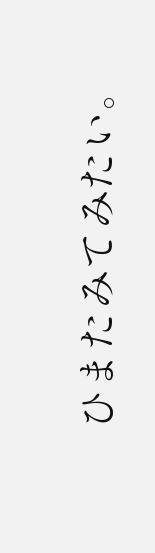ひまたみてみたい。